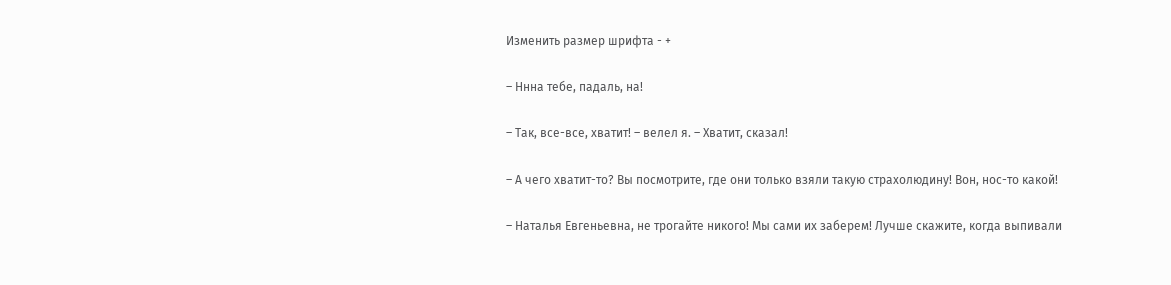Изменить размер шрифта - +

– Ннна тебе, падаль, на!

– Так, все-все, хватит! – велел я. – Хватит, сказал!

– А чего хватит-то? Вы посмотрите, где они только взяли такую страхолюдину! Вон, нос-то какой!

– Наталья Евгеньевна, не трогайте никого! Мы сами их заберем! Лучше скажите, когда выпивали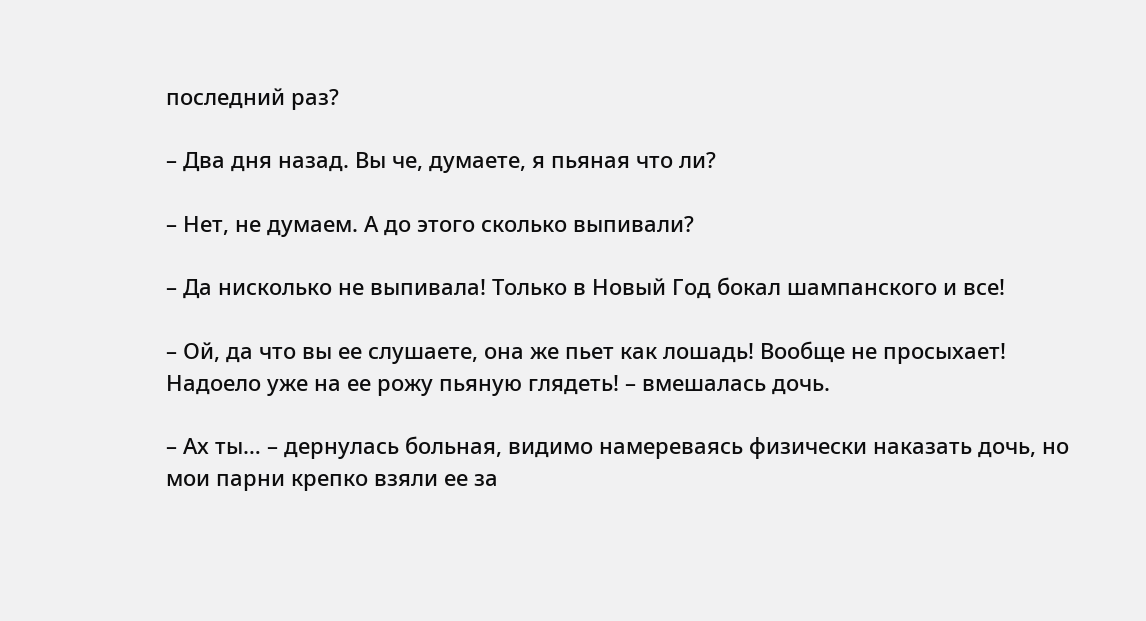последний раз?

– Два дня назад. Вы че, думаете, я пьяная что ли?

– Нет, не думаем. А до этого сколько выпивали?

– Да нисколько не выпивала! Только в Новый Год бокал шампанского и все!

– Ой, да что вы ее слушаете, она же пьет как лошадь! Вообще не просыхает! Надоело уже на ее рожу пьяную глядеть! – вмешалась дочь.

– Ах ты… – дернулась больная, видимо намереваясь физически наказать дочь, но мои парни крепко взяли ее за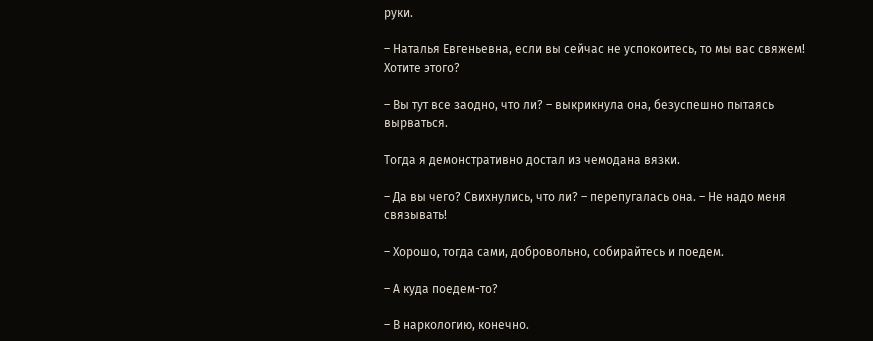руки.

– Наталья Евгеньевна, если вы сейчас не успокоитесь, то мы вас свяжем! Хотите этого?

– Вы тут все заодно, что ли? – выкрикнула она, безуспешно пытаясь вырваться.

Тогда я демонстративно достал из чемодана вязки.

– Да вы чего? Свихнулись, что ли? – перепугалась она. – Не надо меня связывать!

– Хорошо, тогда сами, добровольно, собирайтесь и поедем.

– А куда поедем-то?

– В наркологию, конечно.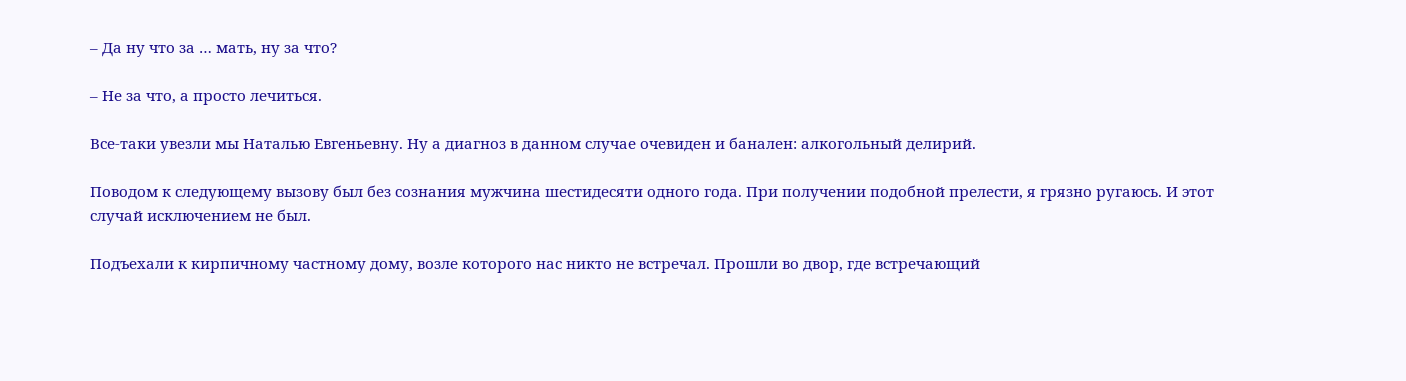– Да ну что за … мать, ну за что?

– Не за что, а просто лечиться.

Все-таки увезли мы Наталью Евгеньевну. Ну а диагноз в данном случае очевиден и банален: алкогольный делирий.

Поводом к следующему вызову был без сознания мужчина шестидесяти одного года. При получении подобной прелести, я грязно ругаюсь. И этот случай исключением не был.

Подъехали к кирпичному частному дому, возле которого нас никто не встречал. Прошли во двор, где встречающий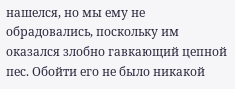нашелся, но мы ему не обрадовались, поскольку им оказался злобно гавкающий цепной пес. Обойти его не было никакой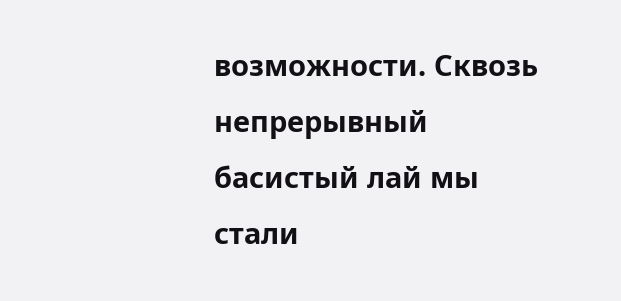возможности. Сквозь непрерывный басистый лай мы стали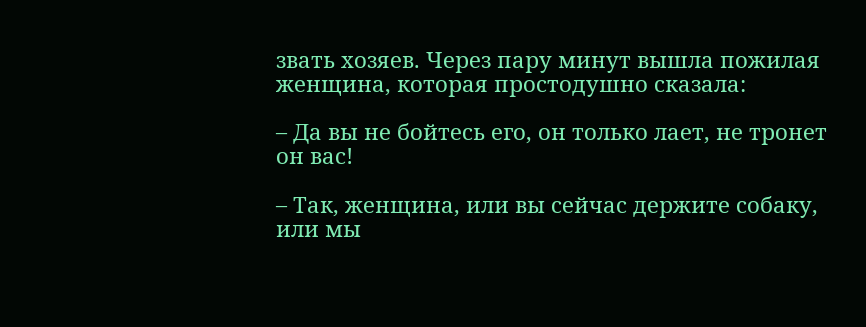звать хозяев. Через пару минут вышла пожилая женщина, которая простодушно сказала:

– Да вы не бойтесь его, он только лает, не тронет он вас!

– Так, женщина, или вы сейчас держите собаку, или мы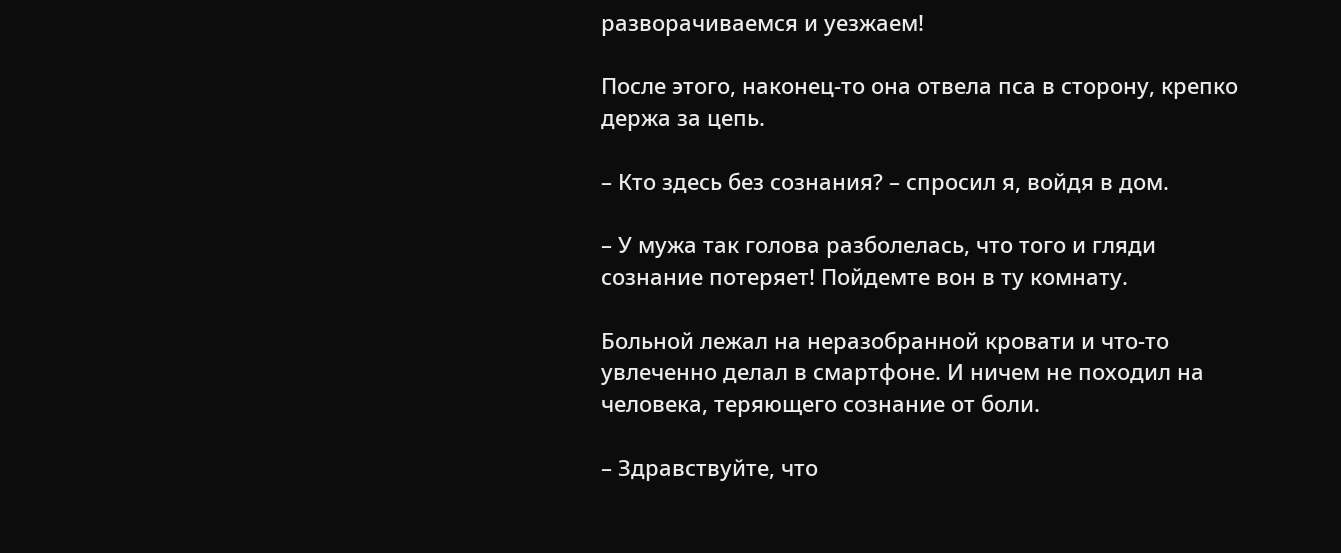разворачиваемся и уезжаем!

После этого, наконец-то она отвела пса в сторону, крепко держа за цепь.

– Кто здесь без сознания? – спросил я, войдя в дом.

– У мужа так голова разболелась, что того и гляди сознание потеряет! Пойдемте вон в ту комнату.

Больной лежал на неразобранной кровати и что-то увлеченно делал в смартфоне. И ничем не походил на человека, теряющего сознание от боли.

– Здравствуйте, что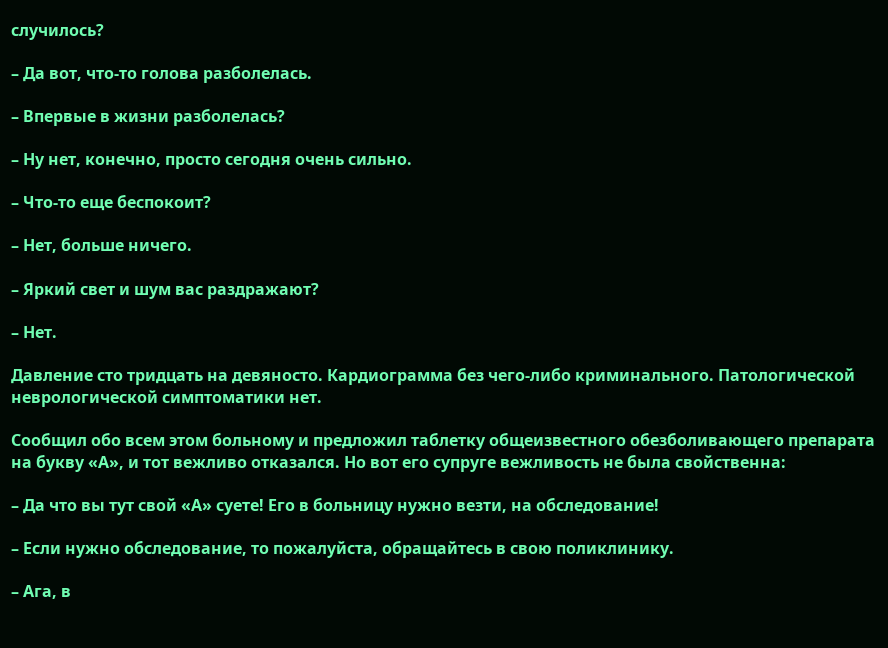случилось?

– Да вот, что-то голова разболелась.

– Впервые в жизни разболелась?

– Ну нет, конечно, просто сегодня очень сильно.

– Что-то еще беспокоит?

– Нет, больше ничего.

– Яркий свет и шум вас раздражают?

– Нет.

Давление сто тридцать на девяносто. Кардиограмма без чего-либо криминального. Патологической неврологической симптоматики нет.

Сообщил обо всем этом больному и предложил таблетку общеизвестного обезболивающего препарата на букву «А», и тот вежливо отказался. Но вот его супруге вежливость не была свойственна:

– Да что вы тут свой «А» суете! Его в больницу нужно везти, на обследование!

– Если нужно обследование, то пожалуйста, обращайтесь в свою поликлинику.

– Ага, в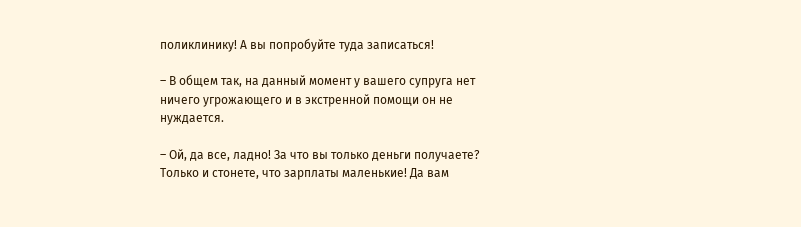поликлинику! А вы попробуйте туда записаться!

– В общем так, на данный момент у вашего супруга нет ничего угрожающего и в экстренной помощи он не нуждается.

– Ой, да все, ладно! За что вы только деньги получаете? Только и стонете, что зарплаты маленькие! Да вам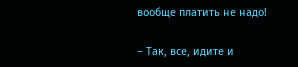вообще платить не надо!

– Так, все, идите и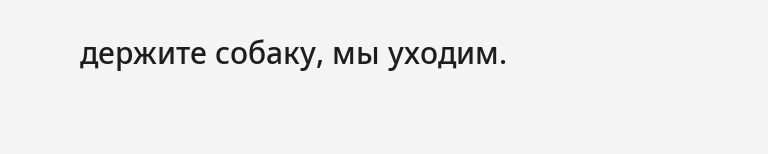держите собаку, мы уходим.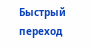Быстрый переход